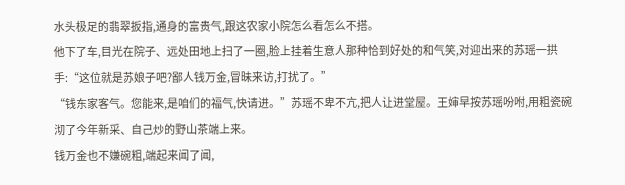水头极足的翡翠扳指,通身的富贵气,跟这农家小院怎么看怎么不搭。
他下了车,目光在院子、远处田地上扫了一圈,脸上挂着生意人那种恰到好处的和气笑,对迎出来的苏瑶一拱手:“这位就是苏娘子吧?鄙人钱万金,冒昧来访,打扰了。”
“钱东家客气。您能来,是咱们的福气,快请进。”苏瑶不卑不亢,把人让进堂屋。王婶早按苏瑶吩咐,用粗瓷碗沏了今年新采、自己炒的野山茶端上来。
钱万金也不嫌碗粗,端起来闻了闻,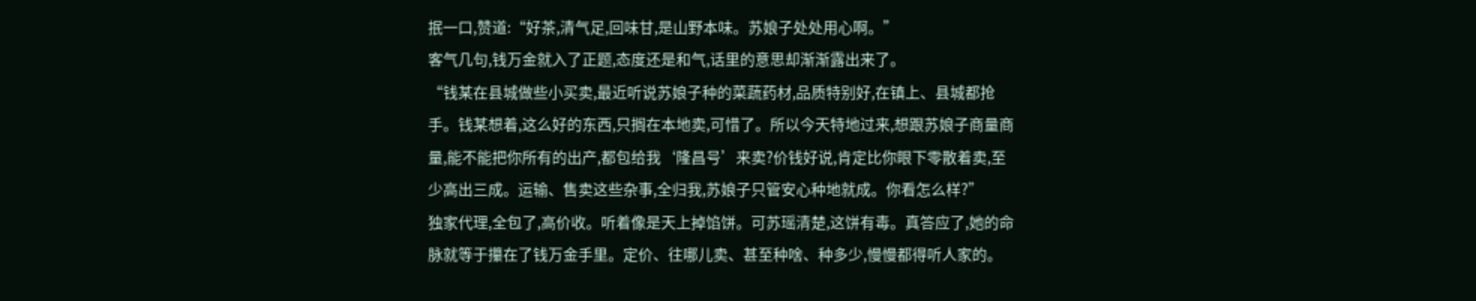抿一口,赞道:“好茶,清气足,回味甘,是山野本味。苏娘子处处用心啊。”
客气几句,钱万金就入了正题,态度还是和气,话里的意思却渐渐露出来了。
“钱某在县城做些小买卖,最近听说苏娘子种的菜蔬药材,品质特别好,在镇上、县城都抢手。钱某想着,这么好的东西,只搁在本地卖,可惜了。所以今天特地过来,想跟苏娘子商量商量,能不能把你所有的出产,都包给我‘隆昌号’来卖?价钱好说,肯定比你眼下零散着卖,至少高出三成。运输、售卖这些杂事,全归我,苏娘子只管安心种地就成。你看怎么样?”
独家代理,全包了,高价收。听着像是天上掉馅饼。可苏瑶清楚,这饼有毒。真答应了,她的命脉就等于攥在了钱万金手里。定价、往哪儿卖、甚至种啥、种多少,慢慢都得听人家的。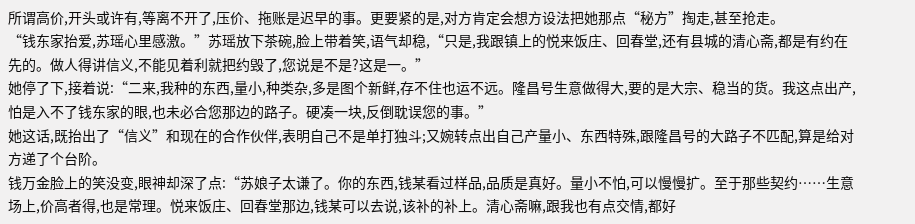所谓高价,开头或许有,等离不开了,压价、拖账是迟早的事。更要紧的是,对方肯定会想方设法把她那点“秘方”掏走,甚至抢走。
“钱东家抬爱,苏瑶心里感激。”苏瑶放下茶碗,脸上带着笑,语气却稳,“只是,我跟镇上的悦来饭庄、回春堂,还有县城的清心斋,都是有约在先的。做人得讲信义,不能见着利就把约毁了,您说是不是?这是一。”
她停了下,接着说:“二来,我种的东西,量小,种类杂,多是图个新鲜,存不住也运不远。隆昌号生意做得大,要的是大宗、稳当的货。我这点出产,怕是入不了钱东家的眼,也未必合您那边的路子。硬凑一块,反倒耽误您的事。”
她这话,既抬出了“信义”和现在的合作伙伴,表明自己不是单打独斗;又婉转点出自己产量小、东西特殊,跟隆昌号的大路子不匹配,算是给对方递了个台阶。
钱万金脸上的笑没变,眼神却深了点:“苏娘子太谦了。你的东西,钱某看过样品,品质是真好。量小不怕,可以慢慢扩。至于那些契约……生意场上,价高者得,也是常理。悦来饭庄、回春堂那边,钱某可以去说,该补的补上。清心斋嘛,跟我也有点交情,都好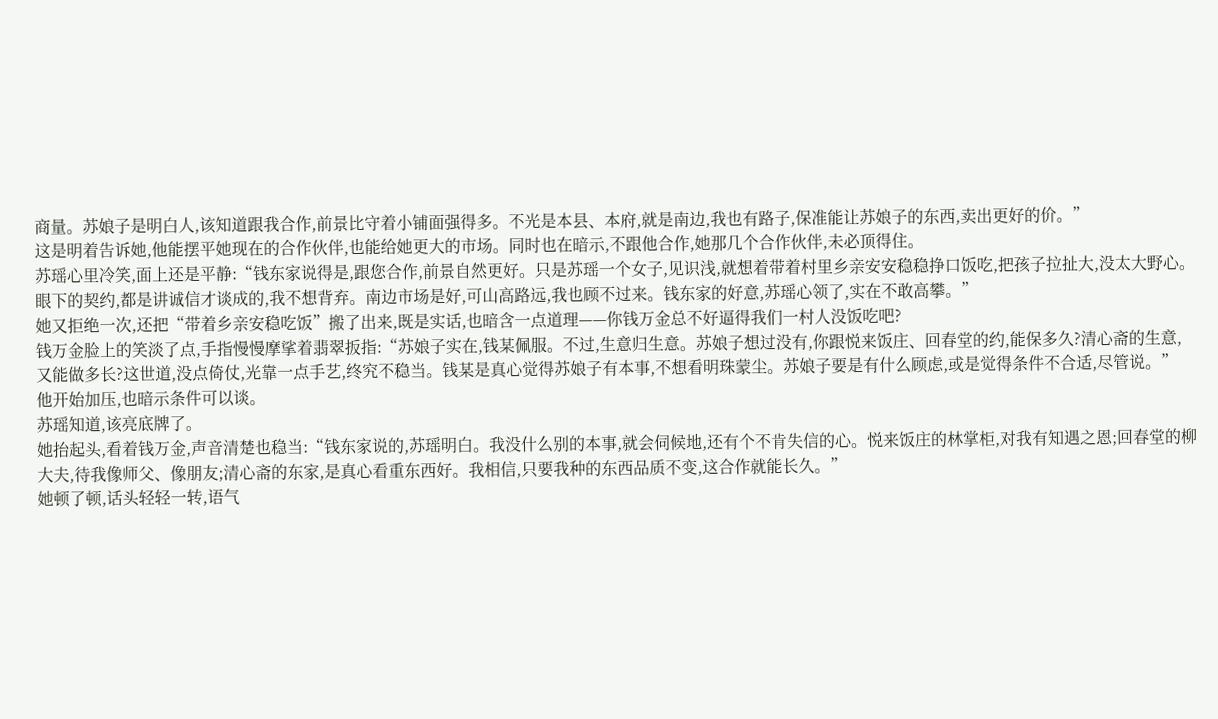商量。苏娘子是明白人,该知道跟我合作,前景比守着小铺面强得多。不光是本县、本府,就是南边,我也有路子,保准能让苏娘子的东西,卖出更好的价。”
这是明着告诉她,他能摆平她现在的合作伙伴,也能给她更大的市场。同时也在暗示,不跟他合作,她那几个合作伙伴,未必顶得住。
苏瑶心里冷笑,面上还是平静:“钱东家说得是,跟您合作,前景自然更好。只是苏瑶一个女子,见识浅,就想着带着村里乡亲安安稳稳挣口饭吃,把孩子拉扯大,没太大野心。眼下的契约,都是讲诚信才谈成的,我不想背弃。南边市场是好,可山高路远,我也顾不过来。钱东家的好意,苏瑶心领了,实在不敢高攀。”
她又拒绝一次,还把“带着乡亲安稳吃饭”搬了出来,既是实话,也暗含一点道理——你钱万金总不好逼得我们一村人没饭吃吧?
钱万金脸上的笑淡了点,手指慢慢摩挲着翡翠扳指:“苏娘子实在,钱某佩服。不过,生意归生意。苏娘子想过没有,你跟悦来饭庄、回春堂的约,能保多久?清心斋的生意,又能做多长?这世道,没点倚仗,光靠一点手艺,终究不稳当。钱某是真心觉得苏娘子有本事,不想看明珠蒙尘。苏娘子要是有什么顾虑,或是觉得条件不合适,尽管说。”
他开始加压,也暗示条件可以谈。
苏瑶知道,该亮底牌了。
她抬起头,看着钱万金,声音清楚也稳当:“钱东家说的,苏瑶明白。我没什么别的本事,就会伺候地,还有个不肯失信的心。悦来饭庄的林掌柜,对我有知遇之恩;回春堂的柳大夫,待我像师父、像朋友;清心斋的东家,是真心看重东西好。我相信,只要我种的东西品质不变,这合作就能长久。”
她顿了顿,话头轻轻一转,语气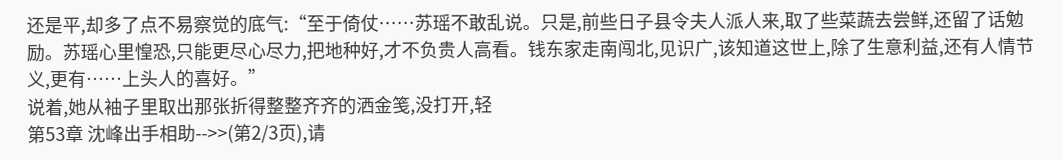还是平,却多了点不易察觉的底气:“至于倚仗……苏瑶不敢乱说。只是,前些日子县令夫人派人来,取了些菜蔬去尝鲜,还留了话勉励。苏瑶心里惶恐,只能更尽心尽力,把地种好,才不负贵人高看。钱东家走南闯北,见识广,该知道这世上,除了生意利益,还有人情节义,更有……上头人的喜好。”
说着,她从袖子里取出那张折得整整齐齐的洒金笺,没打开,轻
第53章 沈峰出手相助-->>(第2/3页),请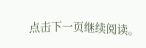点击下一页继续阅读。